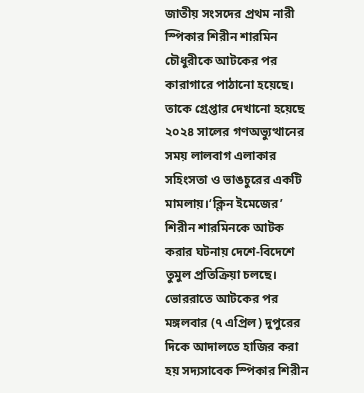জাতীয় সংসদের প্রথম নারী স্পিকার শিরীন শারমিন চৌধুরীকে আটকের পর কারাগারে পাঠানো হয়েছে। তাকে গ্রেপ্তার দেখানো হয়েছে ২০২৪ সালের গণঅভ্যুত্থানের সময় লালবাগ এলাকার সহিংসতা ও ভাঙচুরের একটি মামলায়।‘ক্লিন ইমেজের’ শিরীন শারমিনকে আটক করার ঘটনায় দেশে-বিদেশে তুমুল প্রতিক্রিয়া চলছে। ভোররাতে আটকের পর মঙ্গলবার (৭ এপ্রিল) দুপুরের দিকে আদালতে হাজির করা হয় সদ্যসাবেক স্পিকার শিরীন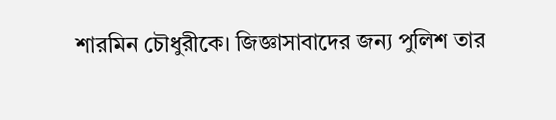শারমিন চৌধুরীকে। জিজ্ঞাসাবাদের জন্য পুলিশ তার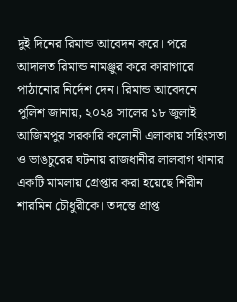দুই দিনের রিমান্ড আবেদন করে। পরে আদালত রিমান্ড নামঞ্জুর করে কারাগারে পাঠানোর নির্দেশ দেন। রিমান্ড আবেদনে পুলিশ জানায়, ২০২৪ সালের ১৮ জুলাই আজিমপুর সরকারি কলোনী এলাকায় সহিংসতা ও ভাঙচুরের ঘটনায় রাজধানীর লালবাগ থানার একটি মামলায় গ্রেপ্তার করা হয়েছে শিরীন শারমিন চৌধুরীকে। তদন্তে প্রাপ্ত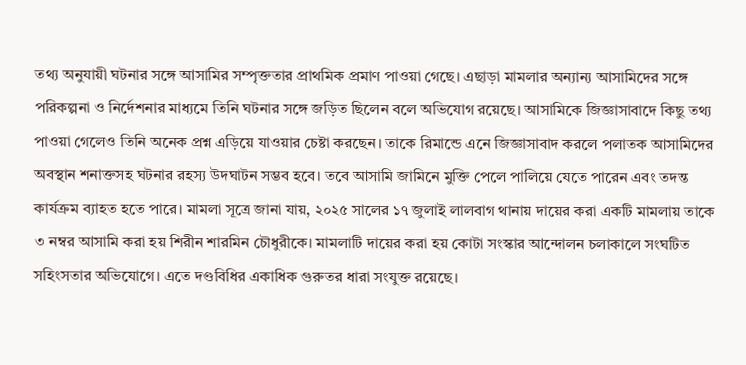তথ্য অনুযায়ী ঘটনার সঙ্গে আসামির সম্পৃক্ততার প্রাথমিক প্রমাণ পাওয়া গেছে। এছাড়া মামলার অন্যান্য আসামিদের সঙ্গে পরিকল্পনা ও নির্দেশনার মাধ্যমে তিনি ঘটনার সঙ্গে জড়িত ছিলেন বলে অভিযোগ রয়েছে। আসামিকে জিজ্ঞাসাবাদে কিছু তথ্য পাওয়া গেলেও তিনি অনেক প্রশ্ন এড়িয়ে যাওয়ার চেষ্টা করছেন। তাকে রিমান্ডে এনে জিজ্ঞাসাবাদ করলে পলাতক আসামিদের অবস্থান শনাক্তসহ ঘটনার রহস্য উদঘাটন সম্ভব হবে। তবে আসামি জামিনে মুক্তি পেলে পালিয়ে যেতে পারেন এবং তদন্ত কার্যক্রম ব্যাহত হতে পারে। মামলা সূত্রে জানা যায়, ২০২৫ সালের ১৭ জুলাই লালবাগ থানায় দায়ের করা একটি মামলায় তাকে ৩ নম্বর আসামি করা হয় শিরীন শারমিন চৌধুরীকে। মামলাটি দায়ের করা হয় কোটা সংস্কার আন্দোলন চলাকালে সংঘটিত সহিংসতার অভিযোগে। এতে দণ্ডবিধির একাধিক গুরুতর ধারা সংযুক্ত রয়েছে।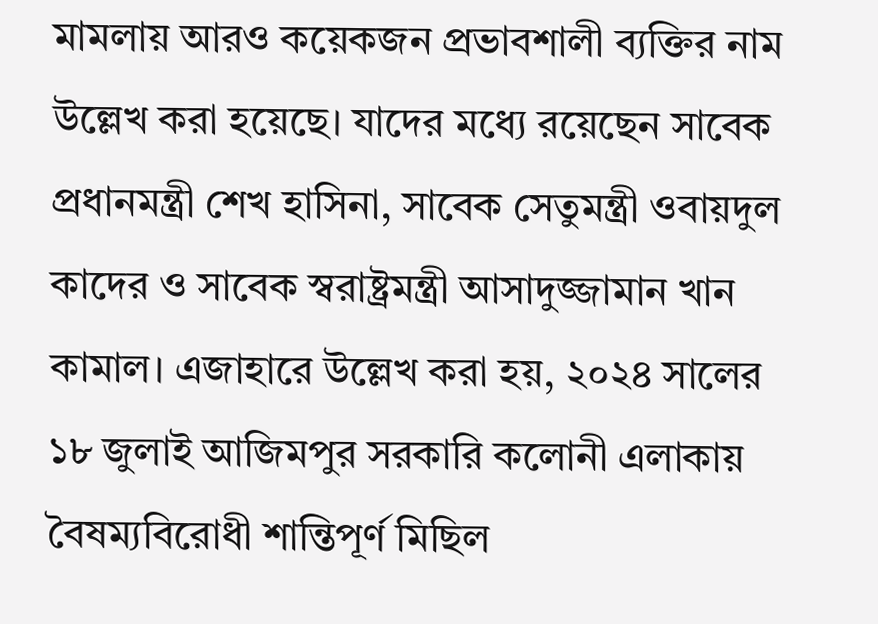মামলায় আরও কয়েকজন প্রভাবশালী ব্যক্তির নাম উল্লেখ করা হয়েছে। যাদের মধ্যে রয়েছেন সাবেক প্রধানমন্ত্রী শেখ হাসিনা, সাবেক সেতুমন্ত্রী ওবায়দুল কাদের ও সাবেক স্বরাষ্ট্রমন্ত্রী আসাদুজ্জামান খান কামাল। এজাহারে উল্লেখ করা হয়, ২০২৪ সালের ১৮ জুলাই আজিমপুর সরকারি কলোনী এলাকায় বৈষম্যবিরোধী শান্তিপূর্ণ মিছিল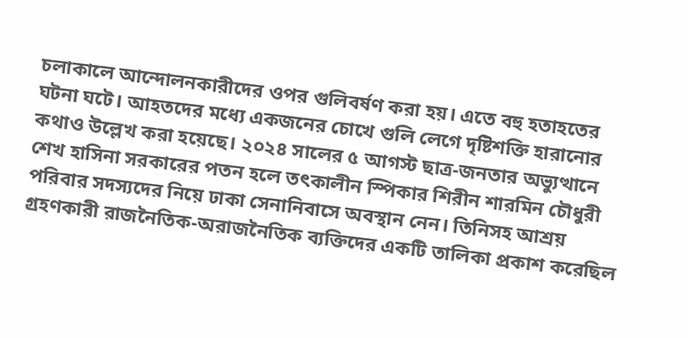চলাকালে আন্দোলনকারীদের ওপর গুলিবর্ষণ করা হয়। এতে বহু হতাহতের ঘটনা ঘটে। আহতদের মধ্যে একজনের চোখে গুলি লেগে দৃষ্টিশক্তি হারানোর কথাও উল্লেখ করা হয়েছে। ২০২৪ সালের ৫ আগস্ট ছাত্র-জনতার অভ্যুত্থানে শেখ হাসিনা সরকারের পতন হলে তৎকালীন স্পিকার শিরীন শারমিন চৌধুরী পরিবার সদস্যদের নিয়ে ঢাকা সেনানিবাসে অবস্থান নেন। তিনিসহ আশ্রয় গ্রহণকারী রাজনৈতিক-অরাজনৈতিক ব্যক্তিদের একটি তালিকা প্রকাশ করেছিল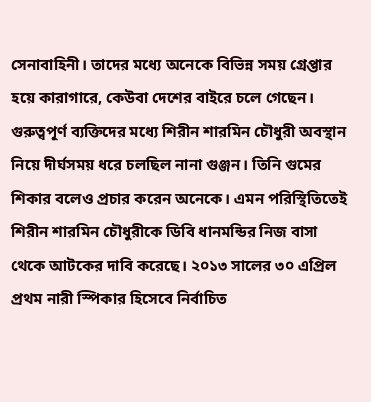সেনাবাহিনী। তাদের মধ্যে অনেকে বিভিন্ন সময় গ্রেপ্তার হয়ে কারাগারে, কেউবা দেশের বাইরে চলে গেছেন। গুরুত্বপূর্ণ ব্যক্তিদের মধ্যে শিরীন শারমিন চৌধুরী অবস্থান নিয়ে দীর্ঘসময় ধরে চলছিল নানা গুঞ্জন। তিনি গুমের শিকার বলেও প্রচার করেন অনেকে। এমন পরিস্থিতিতেই শিরীন শারমিন চৌধুরীকে ডিবি ধানমন্ডির নিজ বাসা থেকে আটকের দাবি করেছে। ২০১৩ সালের ৩০ এপ্রিল প্রথম নারী স্পিকার হিসেবে নির্বাচিত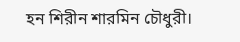হন শিরীন শারমিন চৌধুরী।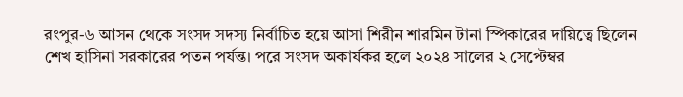রংপুর-৬ আসন থেকে সংসদ সদস্য নির্বাচিত হয়ে আসা শিরীন শারমিন টানা স্পিকারের দায়িত্বে ছিলেন শেখ হাসিনা সরকারের পতন পর্যন্ত। পরে সংসদ অকার্যকর হলে ২০২৪ সালের ২ সেপ্টেম্বর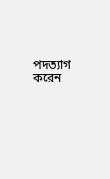পদত্যাগ করেন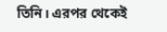তিনি। এরপর থেকেই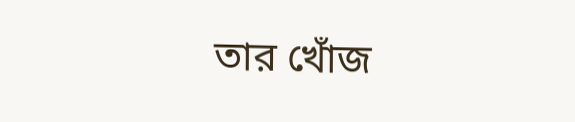তার খোঁজ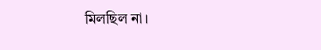মিলছিল না।